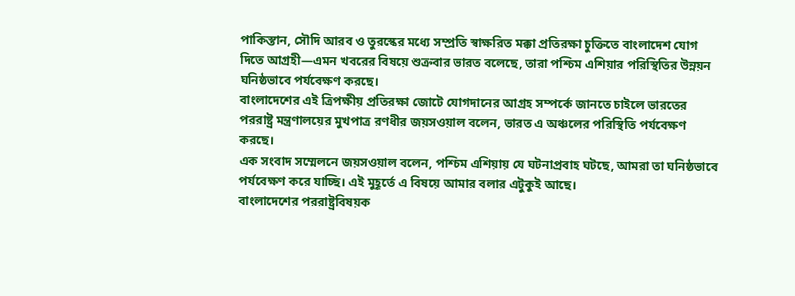পাকিস্তান, সৌদি আরব ও তুরস্কের মধ্যে সম্প্রতি স্বাক্ষরিত মক্কা প্রতিরক্ষা চুক্তিতে বাংলাদেশ যোগ দিতে আগ্রহী—এমন খবরের বিষয়ে শুক্রবার ভারত বলেছে, তারা পশ্চিম এশিয়ার পরিস্থিতির উন্নয়ন ঘনিষ্ঠভাবে পর্যবেক্ষণ করছে।
বাংলাদেশের এই ত্রিপক্ষীয় প্রতিরক্ষা জোটে যোগদানের আগ্রহ সম্পর্কে জানতে চাইলে ভারতের পররাষ্ট্র মন্ত্রণালয়ের মুখপাত্র রণধীর জয়সওয়াল বলেন, ভারত এ অঞ্চলের পরিস্থিতি পর্যবেক্ষণ করছে।
এক সংবাদ সম্মেলনে জয়সওয়াল বলেন, পশ্চিম এশিয়ায় যে ঘটনাপ্রবাহ ঘটছে, আমরা তা ঘনিষ্ঠভাবে পর্যবেক্ষণ করে যাচ্ছি। এই মুহূর্তে এ বিষয়ে আমার বলার এটুকুই আছে।
বাংলাদেশের পররাষ্ট্রবিষয়ক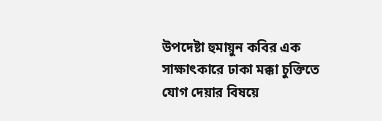উপদেষ্টা হুমায়ুন কবির এক সাক্ষাৎকারে ঢাকা মক্কা চুক্তিতে যোগ দেয়ার বিষয়ে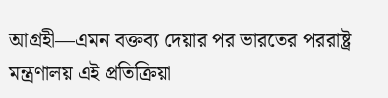আগ্রহী—এমন বক্তব্য দেয়ার পর ভারতের পররাষ্ট্র মন্ত্রণালয় এই প্রতিক্রিয়া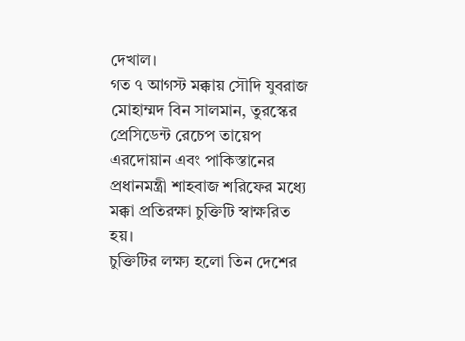দেখাল।
গত ৭ আগস্ট মক্কায় সৌদি যুবরাজ মোহাম্মদ বিন সালমান, তুরস্কের প্রেসিডেন্ট রেচেপ তায়েপ এরদোয়ান এবং পাকিস্তানের প্রধানমন্ত্রী শাহবাজ শরিফের মধ্যে মক্কা প্রতিরক্ষা চুক্তিটি স্বাক্ষরিত হয়।
চুক্তিটির লক্ষ্য হলো তিন দেশের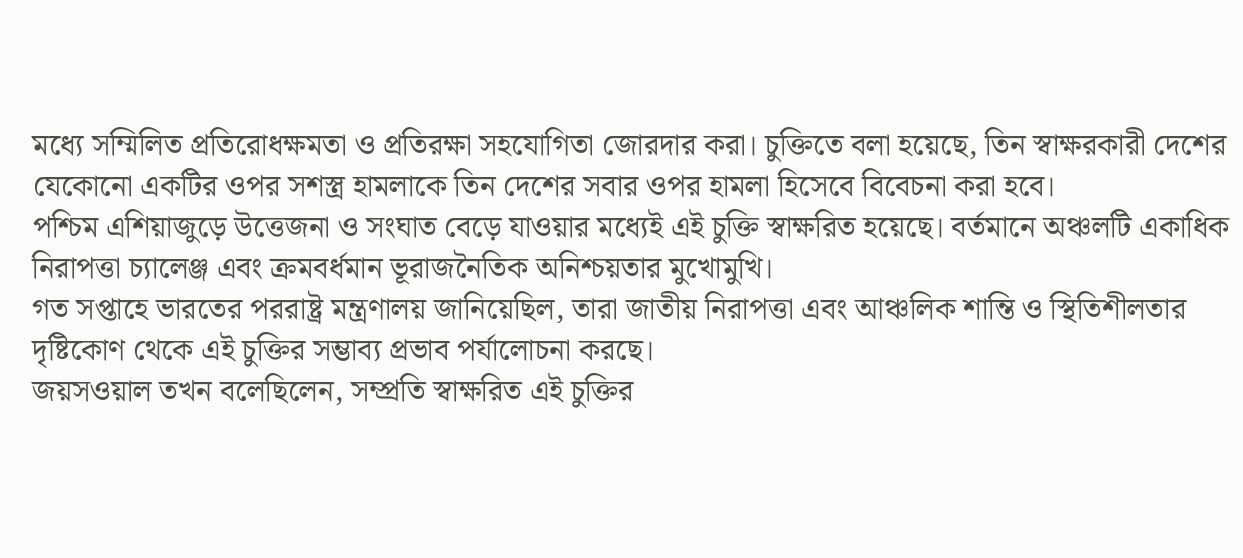মধ্যে সম্মিলিত প্রতিরোধক্ষমতা ও প্রতিরক্ষা সহযোগিতা জোরদার করা। চুক্তিতে বলা হয়েছে, তিন স্বাক্ষরকারী দেশের যেকোনো একটির ওপর সশস্ত্র হামলাকে তিন দেশের সবার ওপর হামলা হিসেবে বিবেচনা করা হবে।
পশ্চিম এশিয়াজুড়ে উত্তেজনা ও সংঘাত বেড়ে যাওয়ার মধ্যেই এই চুক্তি স্বাক্ষরিত হয়েছে। বর্তমানে অঞ্চলটি একাধিক নিরাপত্তা চ্যালেঞ্জ এবং ক্রমবর্ধমান ভূরাজনৈতিক অনিশ্চয়তার মুখোমুখি।
গত সপ্তাহে ভারতের পররাষ্ট্র মন্ত্রণালয় জানিয়েছিল, তারা জাতীয় নিরাপত্তা এবং আঞ্চলিক শান্তি ও স্থিতিশীলতার দৃষ্টিকোণ থেকে এই চুক্তির সম্ভাব্য প্রভাব পর্যালোচনা করছে।
জয়সওয়াল তখন বলেছিলেন, সম্প্রতি স্বাক্ষরিত এই চুক্তির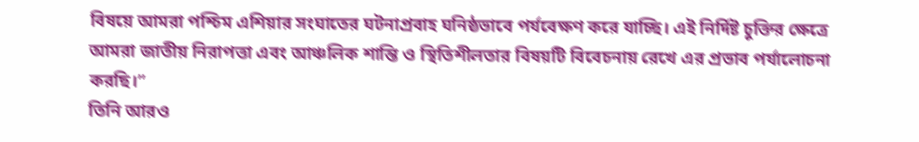বিষয়ে আমরা পশ্চিম এশিয়ার সংঘাতের ঘটনাপ্রবাহ ঘনিষ্ঠভাবে পর্যবেক্ষণ করে যাচ্ছি। এই নির্দিষ্ট চুক্তির ক্ষেত্রে আমরা জাতীয় নিরাপত্তা এবং আঞ্চলিক শান্তি ও স্থিতিশীলতার বিষয়টি বিবেচনায় রেখে এর প্রভাব পর্যালোচনা করছি।”
তিনি আরও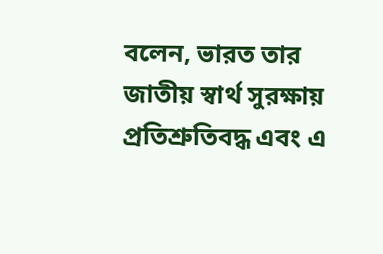বলেন, ভারত তার জাতীয় স্বার্থ সুরক্ষায় প্রতিশ্রুতিবদ্ধ এবং এ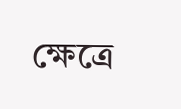ক্ষেত্রে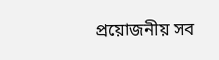প্রয়োজনীয় সব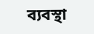ব্যবস্থা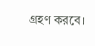গ্রহণ করবে।